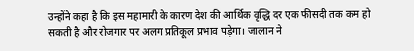उन्होंने कहा है कि इस महामारी के कारण देश की आर्थिक वृद्धि दर एक फीसदी तक कम हो सकती है और रोजगार पर अलग प्रतिकूल प्रभाव पड़ेगा। जालान ने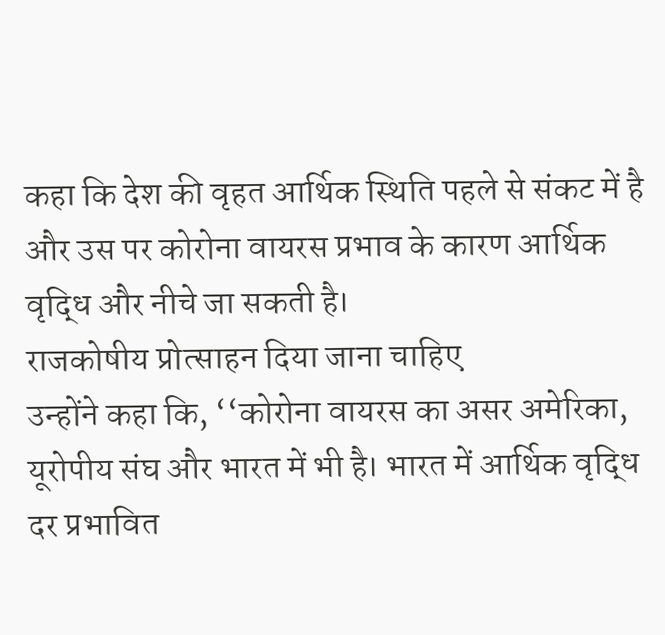कहा कि देश की वृहत आर्थिक स्थिति पहले से संकट में है और उस पर कोरोना वायरस प्रभाव के कारण आर्थिक वृद्धि और नीचे जा सकती है।
राजकोषीय प्रोत्साहन दिया जाना चाहिए
उन्होंने कहा कि, ‘‘कोरोना वायरस का असर अमेरिका, यूरोपीय संघ और भारत में भी है। भारत में आर्थिक वृद्धि दर प्रभावित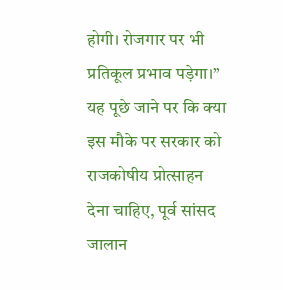होगी। रोजगार पर भी प्रतिकूल प्रभाव पड़ेगा।’’ यह पूछे जाने पर कि क्या इस मौके पर सरकार को राजकोषीय प्रोत्साहन देना चाहिए, पूर्व सांसद जालान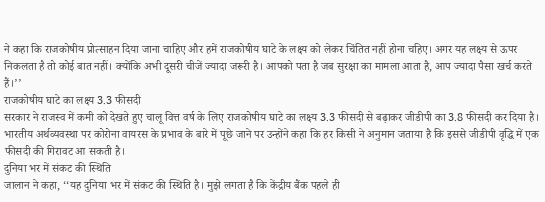ने कहा कि राजकोषीय प्रोत्साहन दिया जाना चाहिए और हमें राजकोषीय घाटे के लक्ष्य को लेकर चिंतित नहीं होना चहिए। अगर यह लक्ष्य से ऊपर निकलता है तो कोई बात नहीं। क्योंकि अभी दूसरी चीजें ज्यादा जरूरी है। आपको पता है जब सुरक्षा का मामला आता है, आप ज्यादा पैसा खर्च करते हैं।’’
राजकोषीय घाटे का लक्ष्य 3.3 फीसदी
सरकार ने राजस्व में कमी को देखते हुए चालू वित्त वर्ष के लिए राजकोषीय घाटे का लक्ष्य 3.3 फीसदी से बढ़ाकर जीडीपी का 3.8 फीसदी कर दिया है। भारतीय अर्थव्यवस्था पर कोरोना वायरस के प्रभाव के बारे में पूछे जाने पर उन्होंने कहा कि हर किसी ने अनुमान जताया है कि इससे जीडीपी वृद्धि में एक फीसदी की गिरावट आ सकती है।
दुनिया भर में संकट की स्थिति
जालान ने कहा, ‘‘यह दुनिया भर में संकट की स्थिति है। मुझे लगता है कि केंद्रीय बैंक पहले ही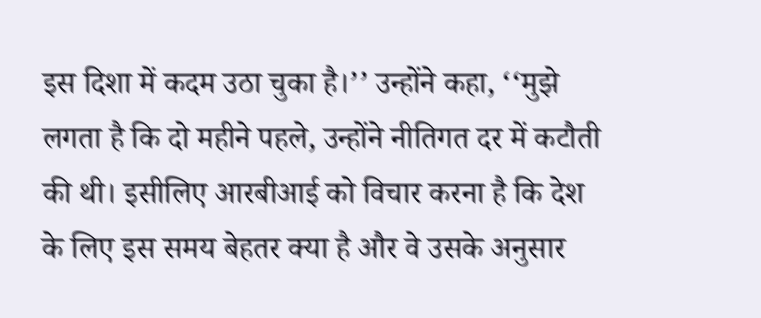इस दिशा में कदम उठा चुका है।’’ उन्होंने कहा, ‘‘मुझे लगता है कि दो महीने पहले, उन्होंने नीतिगत दर में कटौती की थी। इसीलिए आरबीआई को विचार करना है कि देश के लिए इस समय बेहतर क्या है और वे उसके अनुसार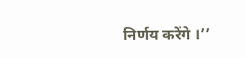निर्णय करेंगे ।’’